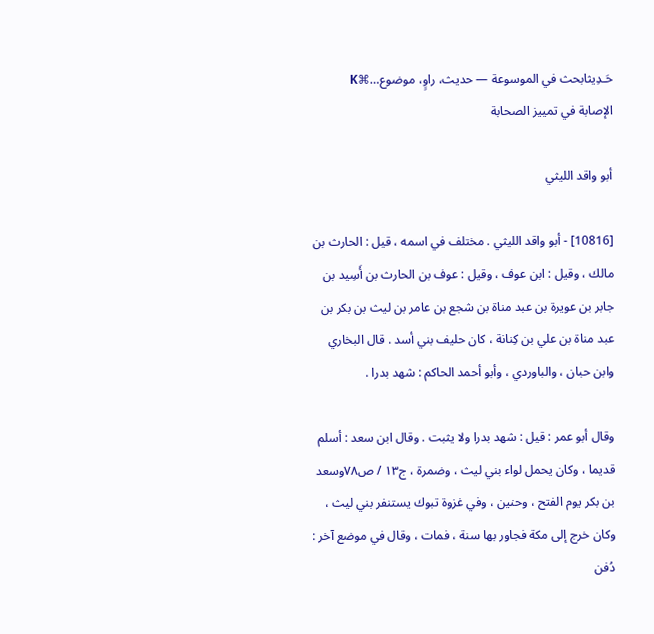حَـدِيثابحث في الموسوعة — حديث، راوٍ، موضوع…⌘K
الإصابة في تمييز الصحابة

أبو واقد الليثي

[10816] - أبو واقد الليثي . مختلف في اسمه ، قيل : الحارث بن مالك ، وقيل : ابن عوف ، وقيل : عوف بن الحارث بن أَسِيد بن جابر بن عويرة بن عبد مناة بن شجع بن عامر بن ليث بن بكر بن عبد مناة بن علي بن كِنانة ، كان حليف بني أسد . قال البخاري وابن حبان ، والباوردي ، وأبو أحمد الحاكم : شهد بدرا .

وقال أبو عمر : قيل : شهد بدرا ولا يثبت . وقال ابن سعد : أسلم قديما ، وكان يحمل لواء بني ليث ، وضمرة ، ج١٣ / ص٧٨وسعد بن بكر يوم الفتح ، وحنين ، وفي غزوة تبوك يستنفر بني ليث ، وكان خرج إلى مكة فجاور بها سنة ، فمات ، وقال في موضع آخر : دُفن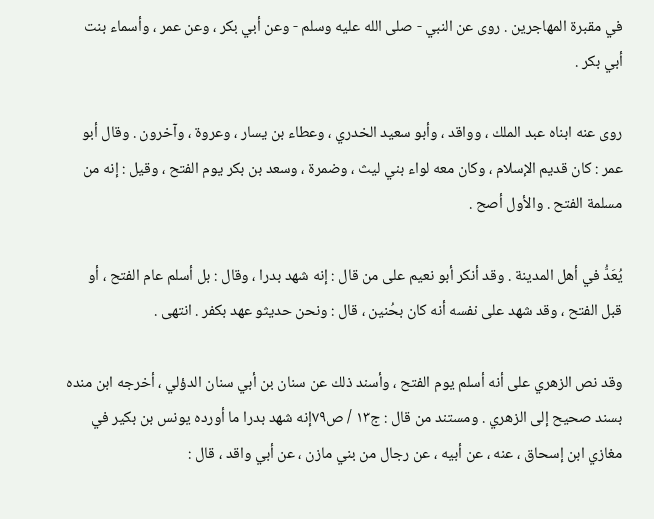في مقبرة المهاجرين . روى عن النبي - صلى الله عليه وسلم - وعن أبي بكر ، وعن عمر ، وأسماء بنت أبي بكر .

روى عنه ابناه عبد الملك ، وواقد ، وأبو سعيد الخدري ، وعطاء بن يسار ، وعروة ، وآخرون . وقال أبو عمر : كان قديم الإسلام ، وكان معه لواء بني ليث ، وضمرة ، وسعد بن بكر يوم الفتح ، وقيل : إنه من مسلمة الفتح . والأول أصح .

يُعَدُّ في أهل المدينة . وقد أنكر أبو نعيم على من قال : إنه شهد بدرا ، وقال : بل أسلم عام الفتح ، أو قبل الفتح ، وقد شهد على نفسه أنه كان بحُنين ، قال : ونحن حديثو عهد بكفر . انتهى .

وقد نص الزهري على أنه أسلم يوم الفتح ، وأسند ذلك عن سنان بن أبي سنان الدؤلي ، أخرجه ابن منده بسند صحيح إلى الزهري . ومستند من قال : ج١٣ / ص٧٩إنه شهد بدرا ما أورده يونس بن بكير في مغازي ابن إسحاق ، عنه ، عن أبيه ، عن رجال من بني مازن ، عن أبي واقد ، قال :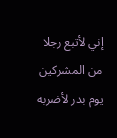إني لأتبع رجلا من المشركين يوم بدر لأضربه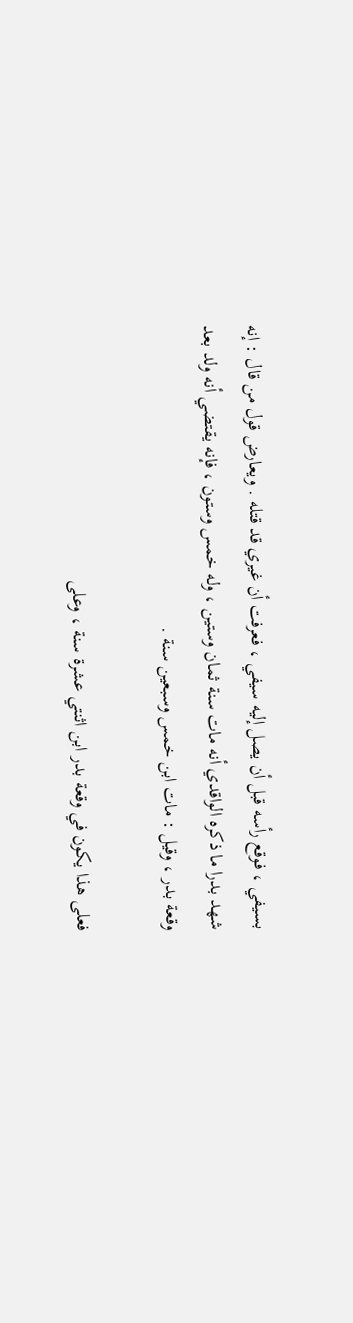بسيفي ، فوقع رأسه قبل أن يصل إليه سيفي ، فعرفت أن غيري قد قتله . ويعارض قول من قال : إنه شهد بدرا ما ذكره الواقدي أنه مات سنة ثمان وستين ، وله خمس وستون ، فإنه يقتضي أنه ولد بعد وقعة بدر ، وقيل : مات ابن خمس وسبعين سنة .

فعلى هذا يكون في وقعة بدر ابن اثنتي عشرة سنة ، وعلى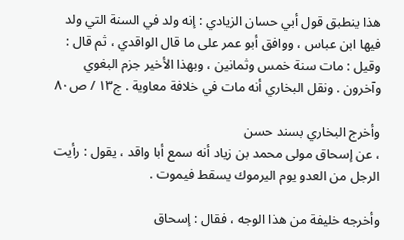هذا ينطبق قول أبي حسان الزيادي : إنه ولد في السنة التي ولد فيها ابن عباس ، ووافق أبو عمر على ما قال الواقدي ، ثم قال : وقيل : مات سنة خمس وثمانين ، وبهذا الأخير جزم البغوي وآخرون . ونقل البخاري أنه مات في خلافة معاوية . ج١٣ / ص٨٠

وأخرج البخاري بسند حسن
، عن إسحاق مولى محمد بن زياد أنه سمع أبا واقد ، يقول : رأيت الرجل من العدو يوم اليرموك يسقط فيموت .

وأخرجه خليفة من هذا الوجه ، فقال : إسحاق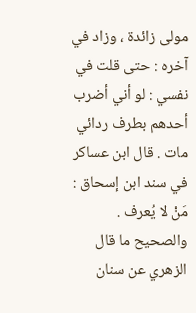مولى زائدة ، وزاد في آخره : حتى قلت في نفسي : لو أني أضرب أحدهم بطرف ردائي مات . قال ابن عساكر في سند ابن إسحاق : مَنْ لا يُعرف . والصحيح ما قال الزهري عن سنان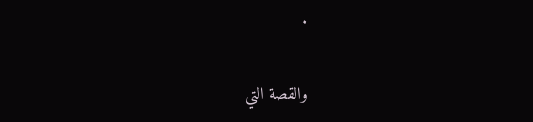.

والقصة التي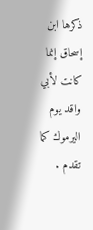ذكرها ابن إسحاق إنما كانت لأبي واقد يوم اليرموك كما تقدم .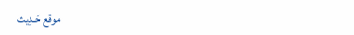موقع حَـدِيث